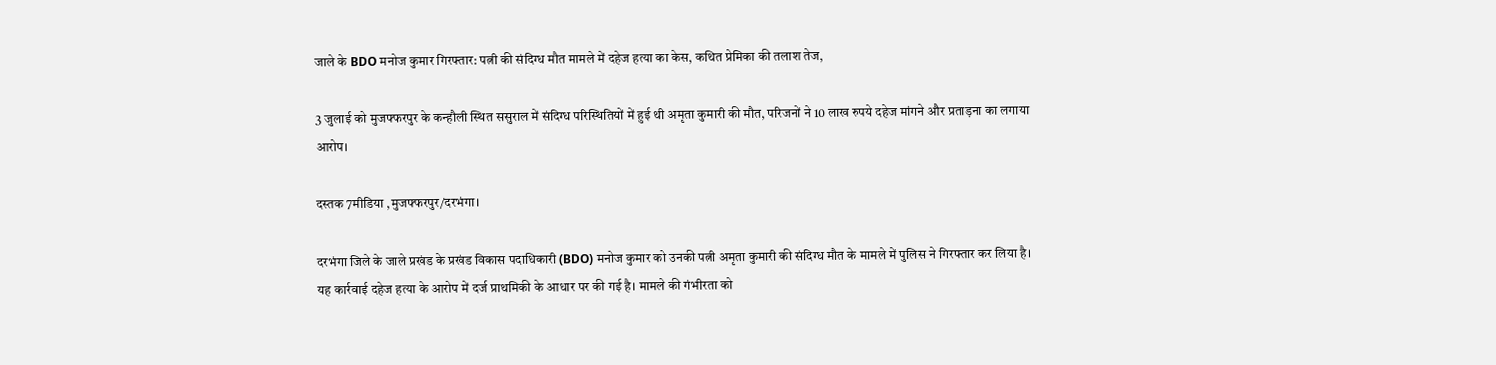जाले के BDO मनोज कुमार गिरफ्तार: पत्नी की संदिग्ध मौत मामले में दहेज हत्या का केस, कथित प्रेमिका की तलाश तेज,

3 जुलाई को मुजफ्फरपुर के कन्हौली स्थित ससुराल में संदिग्ध परिस्थितियों में हुई थी अमृता कुमारी की मौत, परिजनों ने 10 लाख रुपये दहेज मांगने और प्रताड़ना का लगाया आरोप।

दस्तक 7मीडिया ,मुजफ्फरपुर/दरभंगा।

दरभंगा जिले के जाले प्रखंड के प्रखंड विकास पदाधिकारी (BDO) मनोज कुमार को उनकी पत्नी अमृता कुमारी की संदिग्ध मौत के मामले में पुलिस ने गिरफ्तार कर लिया है। यह कार्रवाई दहेज हत्या के आरोप में दर्ज प्राथमिकी के आधार पर की गई है। मामले की गंभीरता को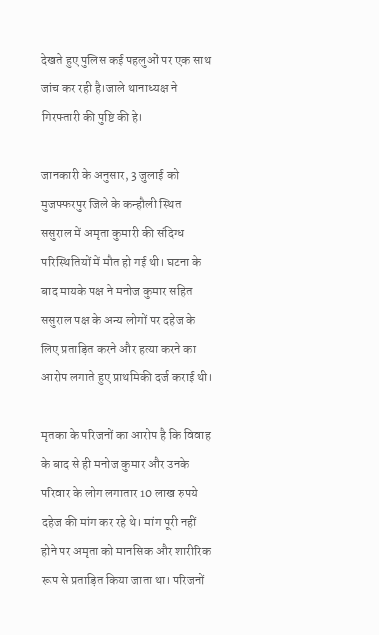देखते हुए पुलिस कई पहलुओं पर एक साथ जांच कर रही है।जाले थानाध्यक्ष ने गिरफ्तारी की पुष्टि की हे।

जानकारी के अनुसार, 3 जुलाई को मुजफ्फरपुर जिले के कन्हौली स्थित ससुराल में अमृता कुमारी की संदिग्ध परिस्थितियों में मौत हो गई थी। घटना के बाद मायके पक्ष ने मनोज कुमार सहित ससुराल पक्ष के अन्य लोगों पर दहेज के लिए प्रताड़ित करने और हत्या करने का आरोप लगाते हुए प्राथमिकी दर्ज कराई थी।

मृतका के परिजनों का आरोप है कि विवाह के बाद से ही मनोज कुमार और उनके परिवार के लोग लगातार 10 लाख रुपये दहेज की मांग कर रहे थे। मांग पूरी नहीं होने पर अमृता को मानसिक और शारीरिक रूप से प्रताड़ित किया जाता था। परिजनों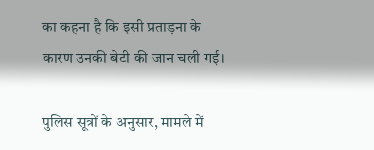का कहना है कि इसी प्रताड़ना के कारण उनकी बेटी की जान चली गई।

पुलिस सूत्रों के अनुसार, मामले में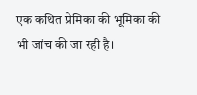एक कथित प्रेमिका की भूमिका की भी जांच की जा रही है।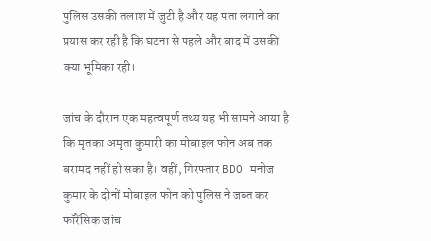पुलिस उसकी तलाश में जुटी है और यह पता लगाने का प्रयास कर रही है कि घटना से पहले और बाद में उसकी क्या भूमिका रही।

जांच के दौरान एक महत्वपूर्ण तथ्य यह भी सामने आया है कि मृतका अमृता कुमारी का मोबाइल फोन अब तक बरामद नहीं हो सका है। वहीं, गिरफ्तार BDO मनोज कुमार के दोनों मोबाइल फोन को पुलिस ने जब्त कर फॉरेंसिक जांच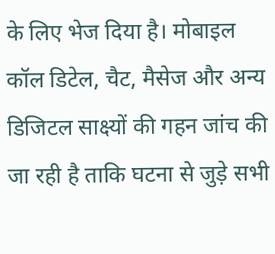के लिए भेज दिया है। मोबाइल कॉल डिटेल, चैट, मैसेज और अन्य डिजिटल साक्ष्यों की गहन जांच की जा रही है ताकि घटना से जुड़े सभी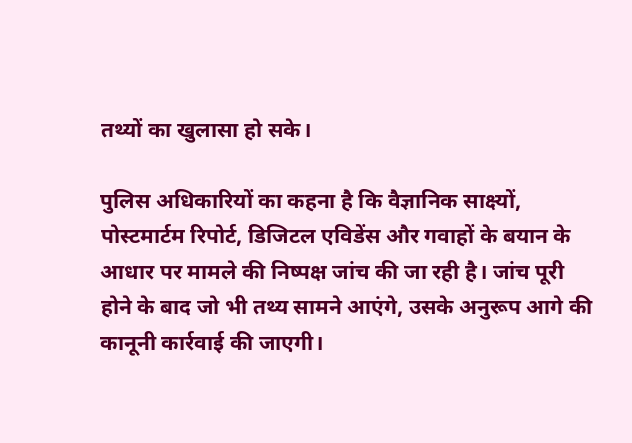तथ्यों का खुलासा हो सके।

पुलिस अधिकारियों का कहना है कि वैज्ञानिक साक्ष्यों, पोस्टमार्टम रिपोर्ट, डिजिटल एविडेंस और गवाहों के बयान के आधार पर मामले की निष्पक्ष जांच की जा रही है। जांच पूरी होने के बाद जो भी तथ्य सामने आएंगे, उसके अनुरूप आगे की कानूनी कार्रवाई की जाएगी।